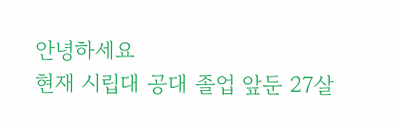안녕하세요
현재 시립대 공대 졸업 앞둔 27살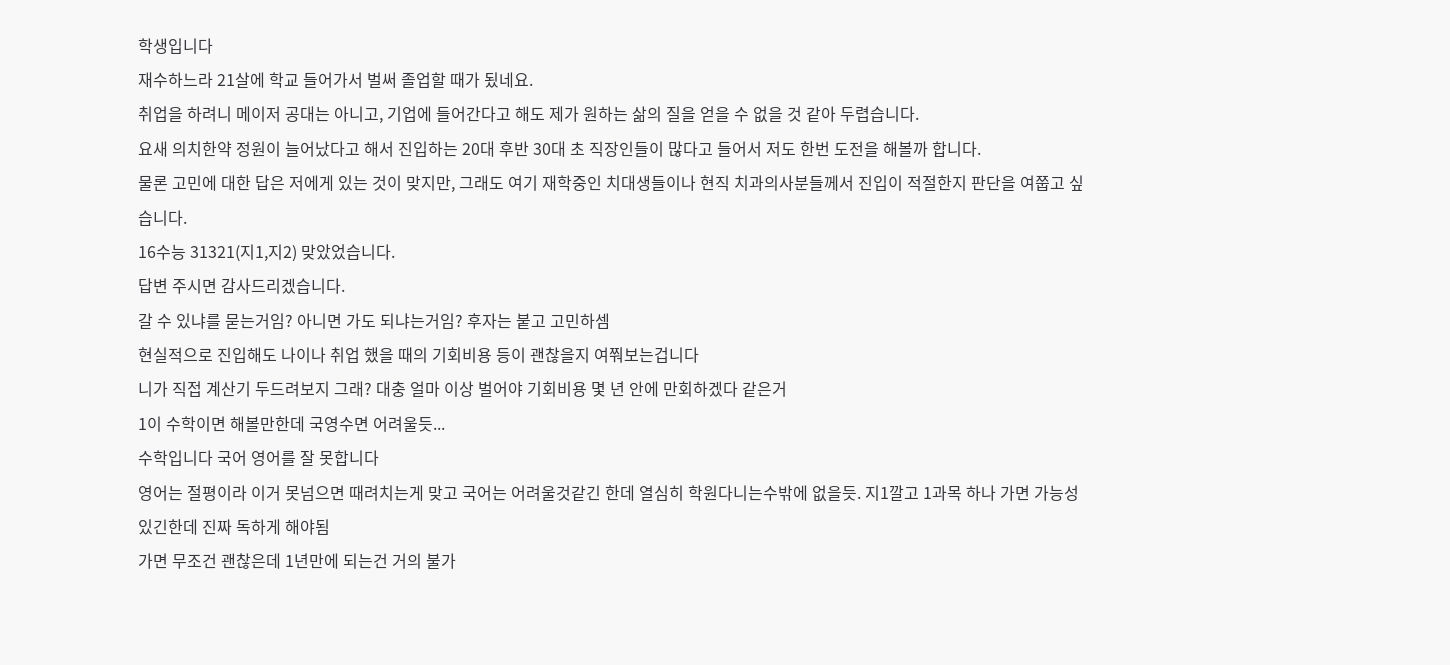학생입니다
재수하느라 21살에 학교 들어가서 벌써 졸업할 때가 됬네요.
취업을 하려니 메이저 공대는 아니고, 기업에 들어간다고 해도 제가 원하는 삶의 질을 얻을 수 없을 것 같아 두렵습니다.
요새 의치한약 정원이 늘어났다고 해서 진입하는 20대 후반 30대 초 직장인들이 많다고 들어서 저도 한번 도전을 해볼까 합니다.
물론 고민에 대한 답은 저에게 있는 것이 맞지만, 그래도 여기 재학중인 치대생들이나 현직 치과의사분들께서 진입이 적절한지 판단을 여쭙고 싶습니다.
16수능 31321(지1,지2) 맞았었습니다.
답변 주시면 감사드리겠습니다.
갈 수 있냐를 묻는거임? 아니면 가도 되냐는거임? 후자는 붙고 고민하셈
현실적으로 진입해도 나이나 취업 했을 때의 기회비용 등이 괜찮을지 여쭤보는겁니다
니가 직접 계산기 두드려보지 그래? 대충 얼마 이상 벌어야 기회비용 몇 년 안에 만회하겠다 같은거
1이 수학이면 해볼만한데 국영수면 어려울듯...
수학입니다 국어 영어를 잘 못합니다
영어는 절평이라 이거 못넘으면 때려치는게 맞고 국어는 어려울것같긴 한데 열심히 학원다니는수밖에 없을듯. 지1깔고 1과목 하나 가면 가능성 있긴한데 진짜 독하게 해야됨
가면 무조건 괜찮은데 1년만에 되는건 거의 불가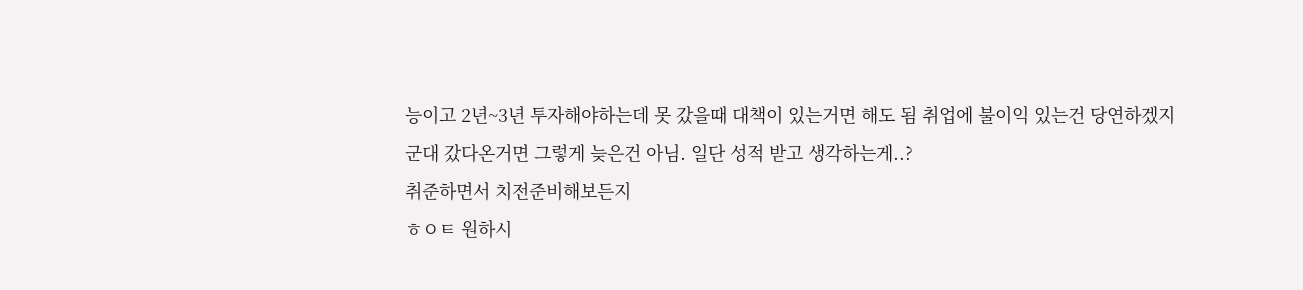능이고 2년~3년 투자해야하는데 못 갔을때 대책이 있는거면 해도 됨 취업에 불이익 있는건 당연하겠지
군대 갔다온거면 그렇게 늦은건 아님. 일단 성적 받고 생각하는게..?
취준하면서 치전준비해보든지
ㅎㅇㅌ 원하시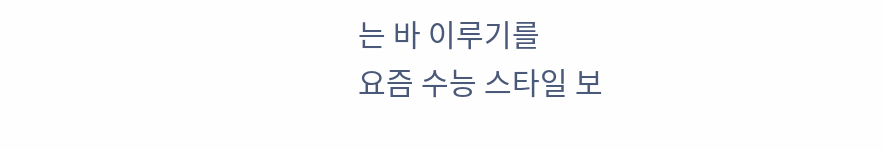는 바 이루기를
요즘 수능 스타일 보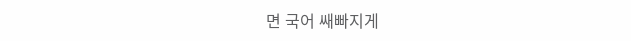면 국어 쌔빠지게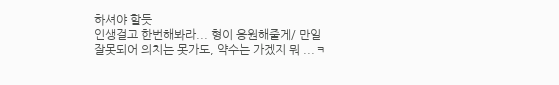하셔야 할듯
인생걸고 한번해봐라... 형이 응원해줄게/ 만일 잘못되어 의치는 못가도, 약수는 가겠지 뭐 ...ㅋ